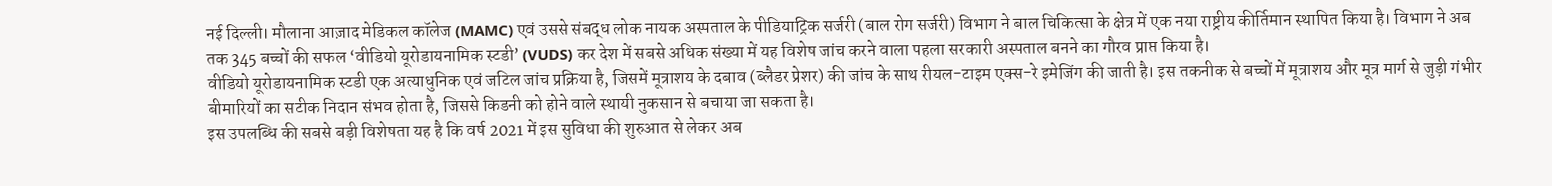नई दिल्ली। मौलाना आज़ाद मेडिकल कॉलेज (MAMC) एवं उससे संबद्ध लोक नायक अस्पताल के पीडियाट्रिक सर्जरी (बाल रोग सर्जरी) विभाग ने बाल चिकित्सा के क्षेत्र में एक नया राष्ट्रीय कीर्तिमान स्थापित किया है। विभाग ने अब तक 345 बच्चों की सफल ‘वीडियो यूरोडायनामिक स्टडी’ (VUDS) कर देश में सबसे अधिक संख्या में यह विशेष जांच करने वाला पहला सरकारी अस्पताल बनने का गौरव प्राप्त किया है।
वीडियो यूरोडायनामिक स्टडी एक अत्याधुनिक एवं जटिल जांच प्रक्रिया है, जिसमें मूत्राशय के दबाव (ब्लैडर प्रेशर) की जांच के साथ रीयल-टाइम एक्स-रे इमेजिंग की जाती है। इस तकनीक से बच्चों में मूत्राशय और मूत्र मार्ग से जुड़ी गंभीर बीमारियों का सटीक निदान संभव होता है, जिससे किडनी को होने वाले स्थायी नुकसान से बचाया जा सकता है।
इस उपलब्धि की सबसे बड़ी विशेषता यह है कि वर्ष 2021 में इस सुविधा की शुरुआत से लेकर अब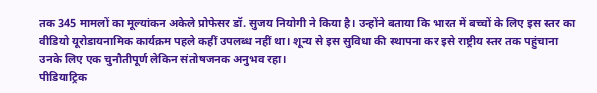तक 345 मामलों का मूल्यांकन अकेले प्रोफेसर डॉ. सुजय नियोगी ने किया है। उन्होंने बताया कि भारत में बच्चों के लिए इस स्तर का वीडियो यूरोडायनामिक कार्यक्रम पहले कहीं उपलब्ध नहीं था। शून्य से इस सुविधा की स्थापना कर इसे राष्ट्रीय स्तर तक पहुंचाना उनके लिए एक चुनौतीपूर्ण लेकिन संतोषजनक अनुभव रहा।
पीडियाट्रिक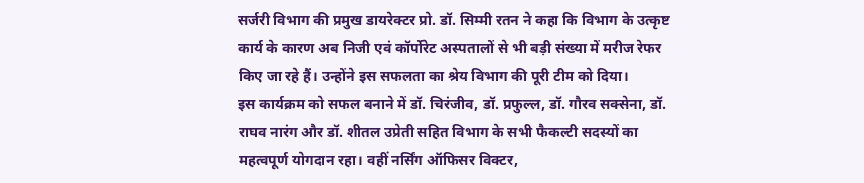सर्जरी विभाग की प्रमुख डायरेक्टर प्रो. डॉ. सिम्मी रतन ने कहा कि विभाग के उत्कृष्ट कार्य के कारण अब निजी एवं कॉर्पोरेट अस्पतालों से भी बड़ी संख्या में मरीज रेफर किए जा रहे हैं। उन्होंने इस सफलता का श्रेय विभाग की पूरी टीम को दिया।
इस कार्यक्रम को सफल बनाने में डॉ. चिरंजीव, डॉ. प्रफुल्ल, डॉ. गौरव सक्सेना, डॉ. राघव नारंग और डॉ. शीतल उप्रेती सहित विभाग के सभी फैकल्टी सदस्यों का महत्वपूर्ण योगदान रहा। वहीं नर्सिंग ऑफिसर विक्टर,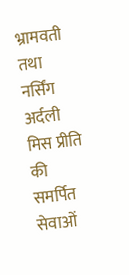भ्रामवती तथा नर्सिंग अर्दली मिस प्रीति की समर्पित सेवाओं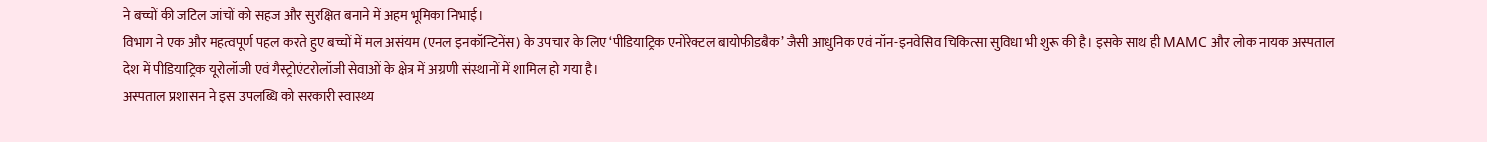ने बच्चों की जटिल जांचों को सहज और सुरक्षित बनाने में अहम भूमिका निभाई।
विभाग ने एक और महत्वपूर्ण पहल करते हुए बच्चों में मल असंयम (एनल इनकॉन्टिनेंस) के उपचार के लिए ‘पीडियाट्रिक एनोरेक्टल बायोफीडबैक’ जैसी आधुनिक एवं नॉन-इनवेसिव चिकित्सा सुविधा भी शुरू की है। इसके साथ ही MAMC और लोक नायक अस्पताल देश में पीडियाट्रिक यूरोलॉजी एवं गैस्ट्रोएंटरोलॉजी सेवाओं के क्षेत्र में अग्रणी संस्थानों में शामिल हो गया है।
अस्पताल प्रशासन ने इस उपलब्धि को सरकारी स्वास्थ्य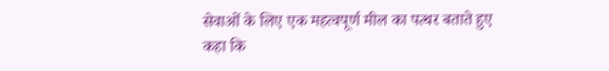सेवाओं के लिए एक महत्वपूर्ण मील का पत्थर बताते हुए कहा कि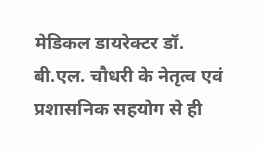मेडिकल डायरेक्टर डॉ. बी.एल. चौधरी के नेतृत्व एवं प्रशासनिक सहयोग से ही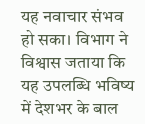यह नवाचार संभव हो सका। विभाग ने विश्वास जताया कि यह उपलब्धि भविष्य में देशभर के बाल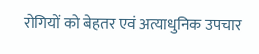रोगियों को बेहतर एवं अत्याधुनिक उपचार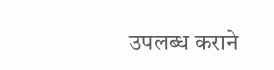उपलब्ध कराने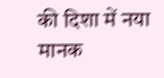की दिशा में नया मानक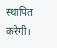स्थापित करेगी।